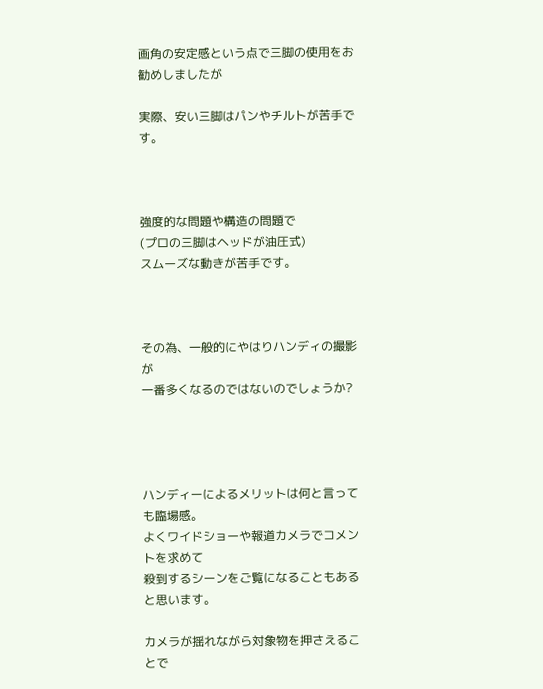画角の安定感という点で三脚の使用をお勧めしましたが

実際、安い三脚はパンやチルトが苦手です。



強度的な問題や構造の問題で
(プロの三脚はヘッドが油圧式)
スムーズな動きが苦手です。



その為、一般的にやはりハンディの撮影が
一番多くなるのではないのでしょうか?




ハンディーによるメリットは何と言っても臨場感。
よくワイドショーや報道カメラでコメントを求めて
殺到するシーンをご覧になることもあると思います。

カメラが揺れながら対象物を押さえることで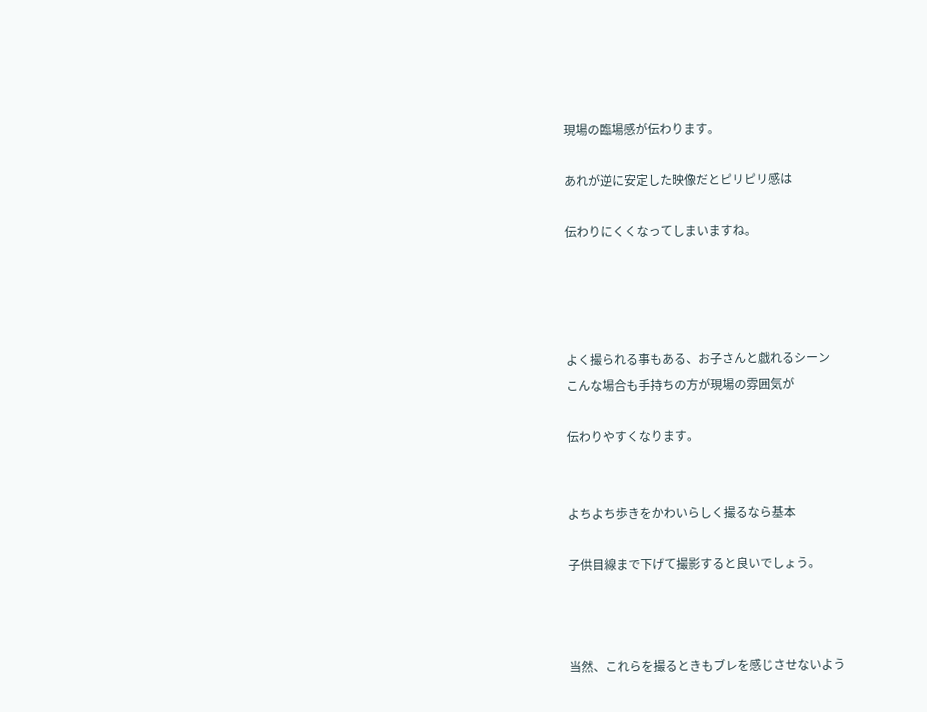現場の臨場感が伝わります。

あれが逆に安定した映像だとピリピリ感は

伝わりにくくなってしまいますね。




よく撮られる事もある、お子さんと戯れるシーン
こんな場合も手持ちの方が現場の雰囲気が

伝わりやすくなります。


よちよち歩きをかわいらしく撮るなら基本

子供目線まで下げて撮影すると良いでしょう。



当然、これらを撮るときもブレを感じさせないよう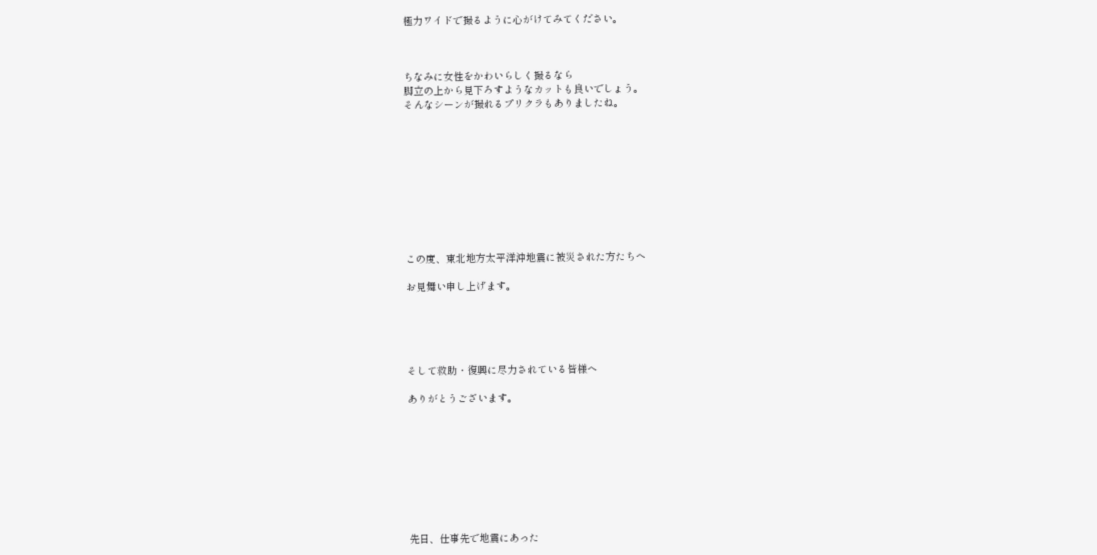極力ワイドで撮るように心がけてみてください。



ちなみに女性をかわいらしく撮るなら
脚立の上から見下ろすようなカットも良いでしょう。
そんなシーンが撮れるプリクラもありましたね。










この度、東北地方太平洋沖地震に被災された方たちへ

お見舞い申し上げます。





そして救助・復興に尽力されている皆様へ

ありがとうございます。









先日、仕事先で地震にあった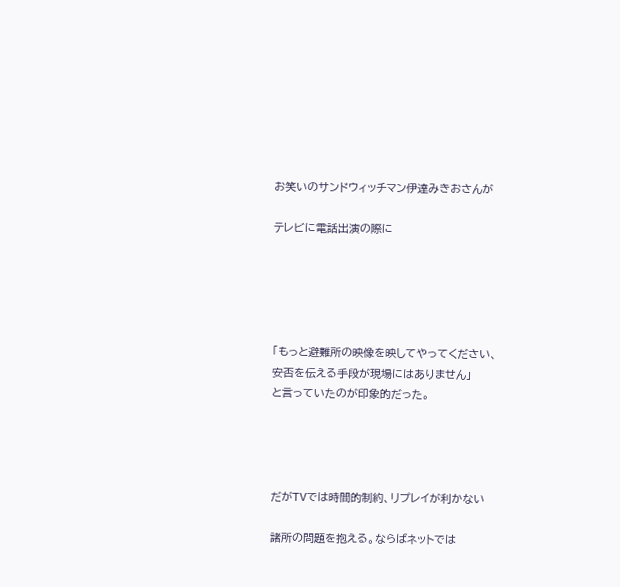お笑いのサンドウィッチマン伊達みきおさんが

テレビに電話出演の際に





「もっと避難所の映像を映してやってください、
安否を伝える手段が現場にはありません」
と言っていたのが印象的だった。




だがTVでは時間的制約、リプレイが利かない

諸所の問題を抱える。ならばネットでは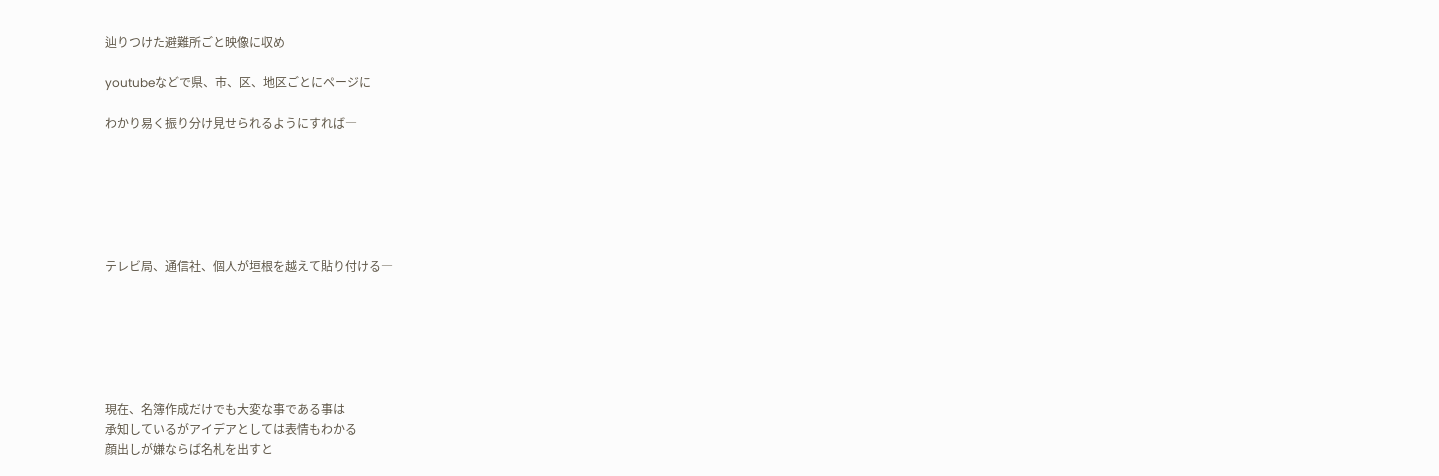辿りつけた避難所ごと映像に収め

youtubeなどで県、市、区、地区ごとにページに

わかり易く振り分け見せられるようにすれば―






テレビ局、通信社、個人が垣根を越えて貼り付ける―






現在、名簿作成だけでも大変な事である事は
承知しているがアイデアとしては表情もわかる
顔出しが嫌ならば名札を出すと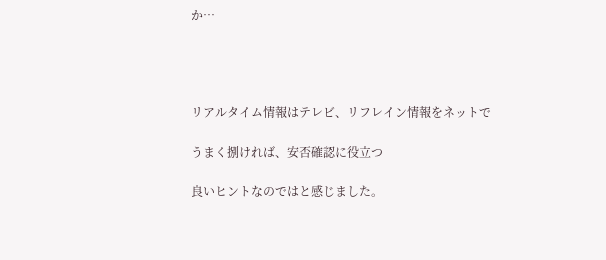か…




リアルタイム情報はテレビ、リフレイン情報をネットで

うまく捌ければ、安否確認に役立つ

良いヒントなのではと感じました。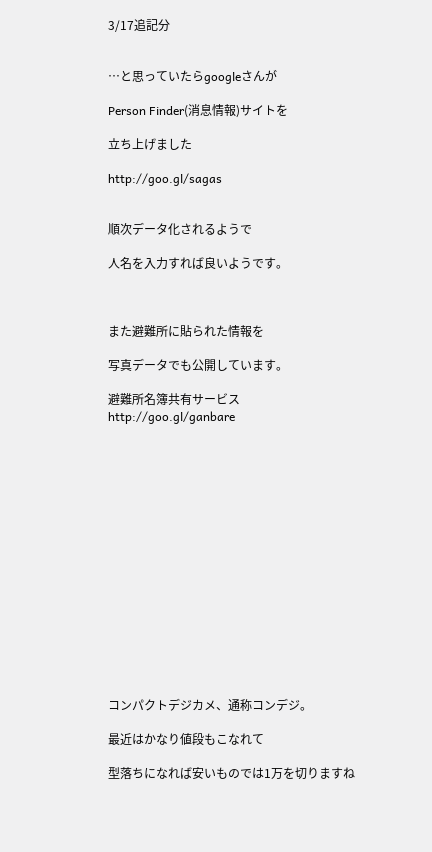3/17追記分


…と思っていたらgoogleさんが

Person Finder(消息情報)サイトを

立ち上げました

http://goo.gl/sagas


順次データ化されるようで

人名を入力すれば良いようです。



また避難所に貼られた情報を

写真データでも公開しています。

避難所名簿共有サービス
http://goo.gl/ganbare
















コンパクトデジカメ、通称コンデジ。

最近はかなり値段もこなれて

型落ちになれば安いものでは1万を切りますね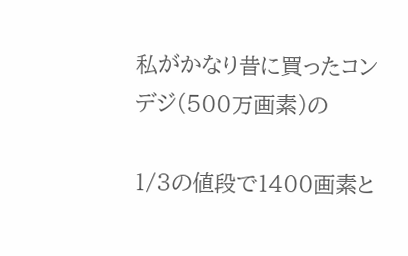私がかなり昔に買ったコンデジ(500万画素)の

1/3の値段で1400画素と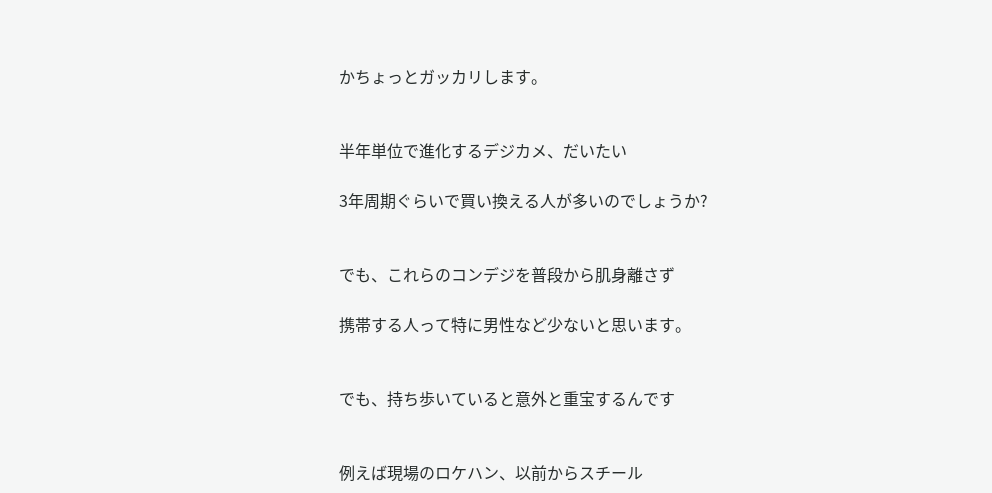かちょっとガッカリします。


半年単位で進化するデジカメ、だいたい

3年周期ぐらいで買い換える人が多いのでしょうか?


でも、これらのコンデジを普段から肌身離さず

携帯する人って特に男性など少ないと思います。


でも、持ち歩いていると意外と重宝するんです


例えば現場のロケハン、以前からスチール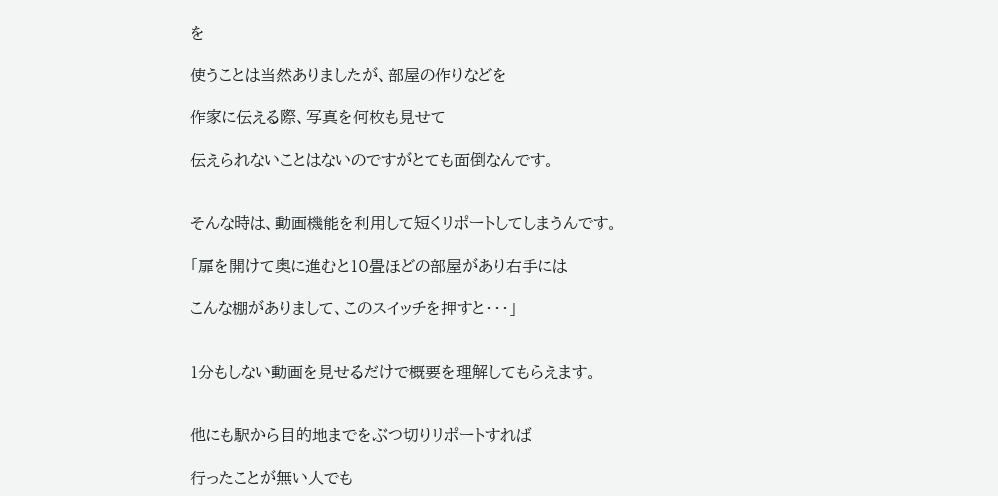を

使うことは当然ありましたが、部屋の作りなどを

作家に伝える際、写真を何枚も見せて

伝えられないことはないのですがとても面倒なんです。


そんな時は、動画機能を利用して短くリポートしてしまうんです。

「扉を開けて奥に進むと10畳ほどの部屋があり右手には

こんな棚がありまして、このスイッチを押すと・・・」


1分もしない動画を見せるだけで概要を理解してもらえます。


他にも駅から目的地までをぶつ切りリポートすれば

行ったことが無い人でも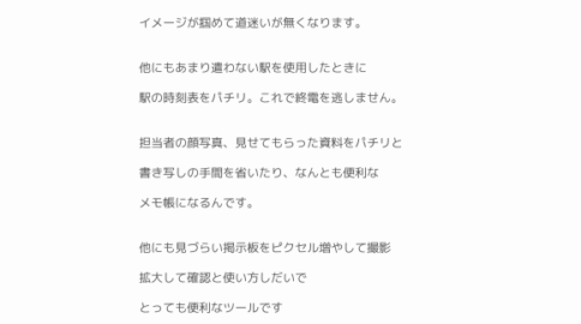イメージが掴めて道迷いが無くなります。


他にもあまり遣わない駅を使用したときに

駅の時刻表をパチリ。これで終電を逃しません。


担当者の顔写真、見せてもらった資料をパチリと

書き写しの手間を省いたり、なんとも便利な

メモ帳になるんです。


他にも見づらい掲示板をピクセル増やして撮影

拡大して確認と使い方しだいで

とっても便利なツールです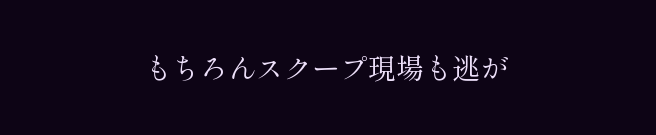もちろんスクープ現場も逃が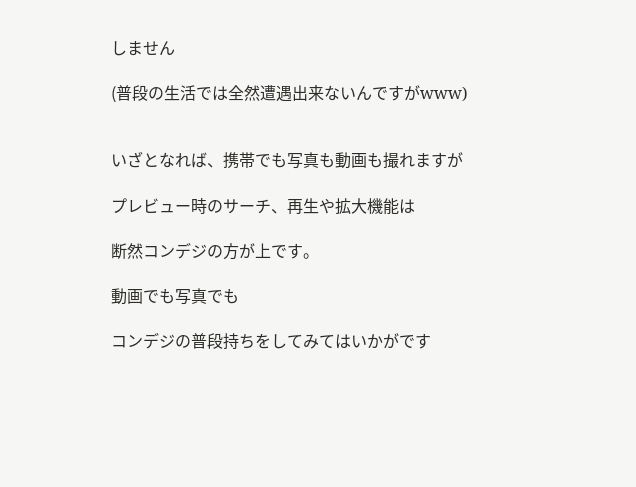しません

(普段の生活では全然遭遇出来ないんですがwww)


いざとなれば、携帯でも写真も動画も撮れますが

プレビュー時のサーチ、再生や拡大機能は

断然コンデジの方が上です。

動画でも写真でも

コンデジの普段持ちをしてみてはいかがです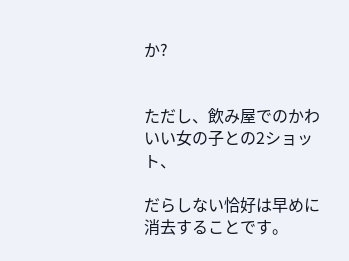か?


ただし、飲み屋でのかわいい女の子との2ショット、

だらしない恰好は早めに消去することです。